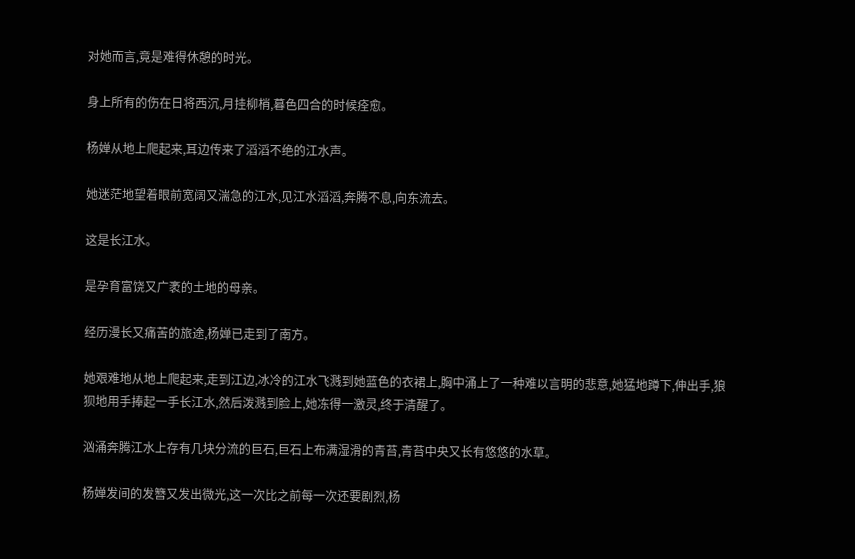对她而言,竟是难得休憩的时光。

身上所有的伤在日将西沉,月挂柳梢,暮色四合的时候痊愈。

杨婵从地上爬起来,耳边传来了滔滔不绝的江水声。

她迷茫地望着眼前宽阔又湍急的江水,见江水滔滔,奔腾不息,向东流去。

这是长江水。

是孕育富饶又广袤的土地的母亲。

经历漫长又痛苦的旅途,杨婵已走到了南方。

她艰难地从地上爬起来,走到江边,冰冷的江水飞溅到她蓝色的衣裙上,胸中涌上了一种难以言明的悲意,她猛地蹲下,伸出手,狼狈地用手捧起一手长江水,然后泼溅到脸上,她冻得一激灵,终于清醒了。

汹涌奔腾江水上存有几块分流的巨石,巨石上布满湿滑的青苔,青苔中央又长有悠悠的水草。

杨婵发间的发簪又发出微光,这一次比之前每一次还要剧烈,杨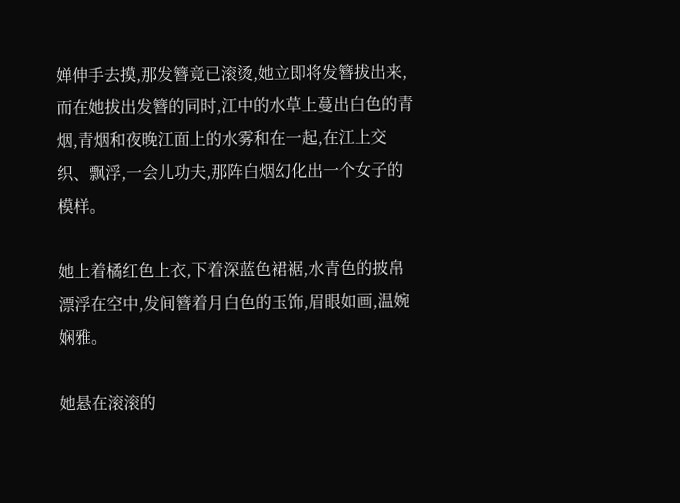婵伸手去摸,那发簪竟已滚烫,她立即将发簪拔出来,而在她拔出发簪的同时,江中的水草上蔓出白色的青烟,青烟和夜晚江面上的水雾和在一起,在江上交织、飘浮,一会儿功夫,那阵白烟幻化出一个女子的模样。

她上着橘红色上衣,下着深蓝色裙裾,水青色的披帛漂浮在空中,发间簪着月白色的玉饰,眉眼如画,温婉娴雅。

她悬在滚滚的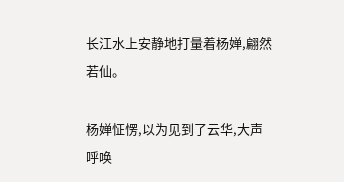长江水上安静地打量着杨婵,翩然若仙。

杨婵怔愣,以为见到了云华,大声呼唤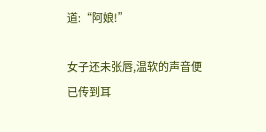道:“阿娘!”

女子还未张唇,温软的声音便已传到耳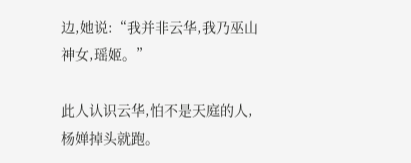边,她说:“我并非云华,我乃巫山神女,瑶姬。”

此人认识云华,怕不是天庭的人,杨婵掉头就跑。